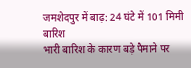जमशेदपुर में बाढ़: 24 घंटे में 101 मिमी बारिश
भारी बारिश के कारण बड़े पैमाने पर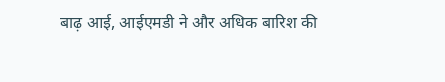बाढ़ आई, आईएमडी ने और अधिक बारिश की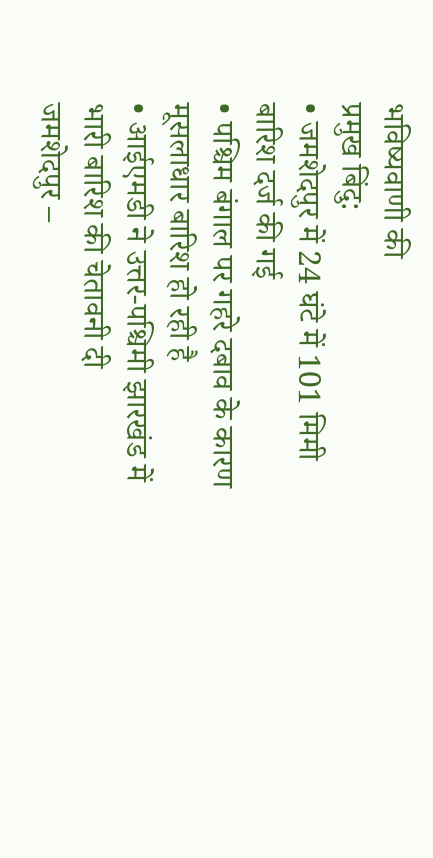भविष्यवाणी की
प्रमुख बिंदु:
• जमशेदपुर में 24 घंटे में 101 मिमी बारिश दर्ज की गई
• पश्चिम बंगाल पर गहरे दबाव के कारण मूसलाधार बारिश हो रही है
• आईएमडी ने उत्तर-पश्चिमी झारखंड में भारी बारिश की चेतावनी दी
जमशेदपुर –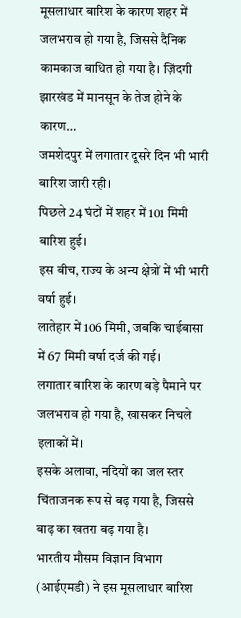मूसलाधार बारिश के कारण शहर में जलभराव हो गया है, जिससे दैनिक कामकाज बाधित हो गया है। ज़िंदगी झारखंड में मानसून के तेज होने के कारण…
जमशेदपुर में लगातार दूसरे दिन भी भारी बारिश जारी रही।
पिछले 24 घंटों में शहर में 101 मिमी बारिश हुई।
इस बीच, राज्य के अन्य क्षेत्रों में भी भारी वर्षा हुई।
लातेहार में 106 मिमी, जबकि चाईबासा में 67 मिमी वर्षा दर्ज की गई।
लगातार बारिश के कारण बड़े पैमाने पर जलभराव हो गया है, खासकर निचले इलाकों में।
इसके अलावा, नदियों का जल स्तर चिंताजनक रूप से बढ़ गया है, जिससे बाढ़ का खतरा बढ़ गया है।
भारतीय मौसम विज्ञान विभाग (आईएमडी) ने इस मूसलाधार बारिश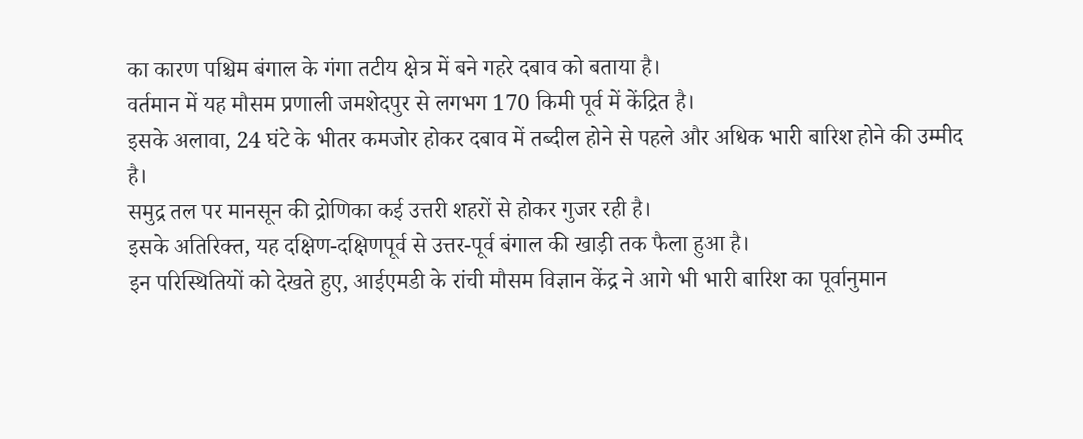का कारण पश्चिम बंगाल के गंगा तटीय क्षेत्र में बने गहरे दबाव को बताया है।
वर्तमान में यह मौसम प्रणाली जमशेदपुर से लगभग 170 किमी पूर्व में केंद्रित है।
इसके अलावा, 24 घंटे के भीतर कमजोर होकर दबाव में तब्दील होने से पहले और अधिक भारी बारिश होने की उम्मीद है।
समुद्र तल पर मानसून की द्रोणिका कई उत्तरी शहरों से होकर गुजर रही है।
इसके अतिरिक्त, यह दक्षिण-दक्षिणपूर्व से उत्तर-पूर्व बंगाल की खाड़ी तक फैला हुआ है।
इन परिस्थितियों को देखते हुए, आईएमडी के रांची मौसम विज्ञान केंद्र ने आगे भी भारी बारिश का पूर्वानुमान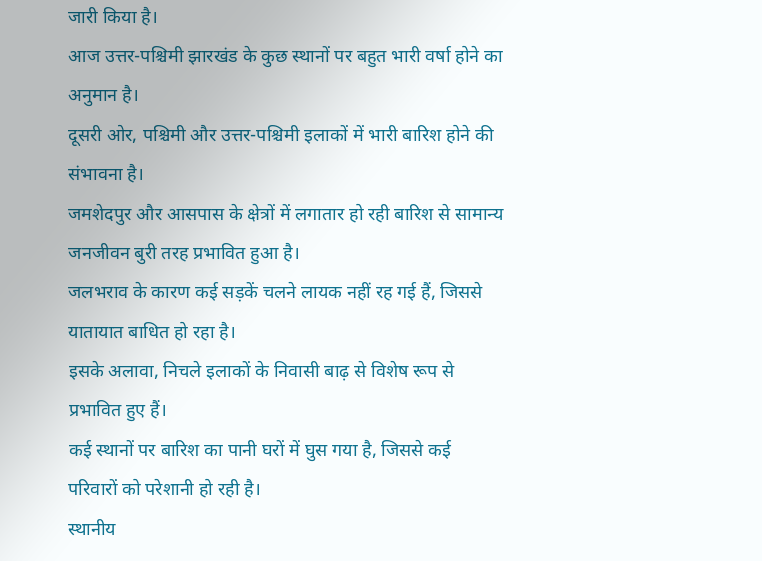जारी किया है।
आज उत्तर-पश्चिमी झारखंड के कुछ स्थानों पर बहुत भारी वर्षा होने का अनुमान है।
दूसरी ओर, पश्चिमी और उत्तर-पश्चिमी इलाकों में भारी बारिश होने की संभावना है।
जमशेदपुर और आसपास के क्षेत्रों में लगातार हो रही बारिश से सामान्य जनजीवन बुरी तरह प्रभावित हुआ है।
जलभराव के कारण कई सड़कें चलने लायक नहीं रह गई हैं, जिससे यातायात बाधित हो रहा है।
इसके अलावा, निचले इलाकों के निवासी बाढ़ से विशेष रूप से प्रभावित हुए हैं।
कई स्थानों पर बारिश का पानी घरों में घुस गया है, जिससे कई परिवारों को परेशानी हो रही है।
स्थानीय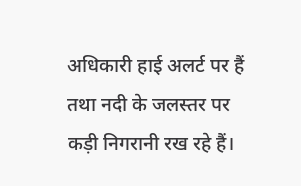अधिकारी हाई अलर्ट पर हैं तथा नदी के जलस्तर पर कड़ी निगरानी रख रहे हैं।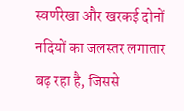स्वर्णरेखा और खरकई दोनों नदियों का जलस्तर लगातार बढ़ रहा है, जिससे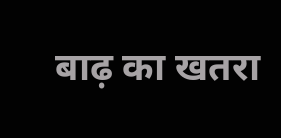बाढ़ का खतरा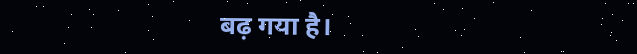बढ़ गया है।